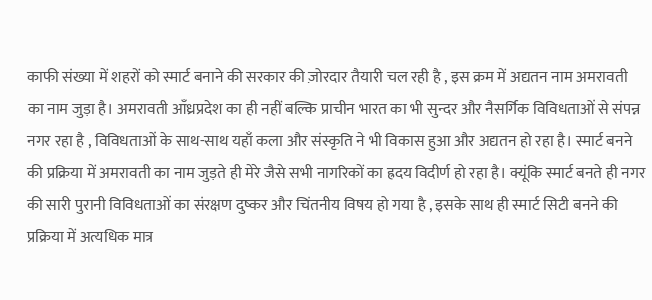काफी संख्या में शहरों को स्मार्ट बनाने की सरकार की ज़ोरदार तैयारी चल रही है , इस क्रम में अद्यतन नाम अमरावती का नाम जुड़ा है। अमरावती आँध्रप्रदेश का ही नहीं बल्कि प्राचीन भारत का भी सुन्दर और नैसर्गिक विविधताओं से संपन्न नगर रहा है , विविधताओं के साथ-साथ यहाँ कला और संस्कृति ने भी विकास हुआ और अद्यतन हो रहा है। स्मार्ट बनने की प्रक्रिया में अमरावती का नाम जुड़ते ही मेरे जैसे सभी नागरिकों का ह्रदय विदीर्ण हो रहा है। क्यूंकि स्मार्ट बनते ही नगर की सारी पुरानी विविधताओं का संरक्षण दुष्कर और चिंतनीय विषय हो गया है , इसके साथ ही स्मार्ट सिटी बनने की प्रक्रिया में अत्यधिक मात्र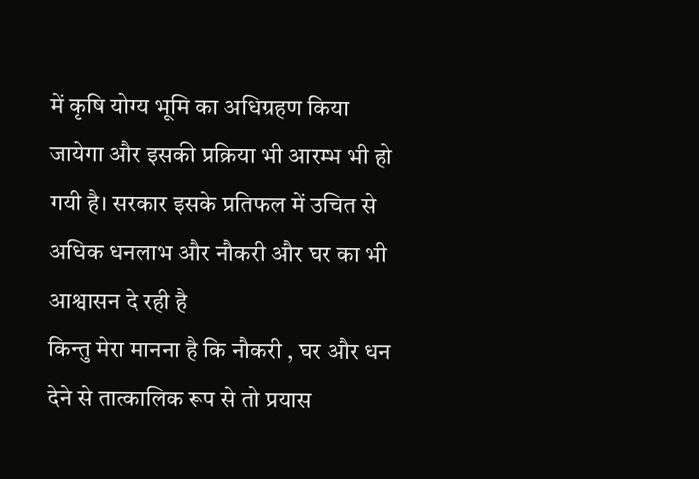में कृषि योग्य भूमि का अधिग्रहण किया जायेगा और इसकी प्रक्रिया भी आरम्भ भी हो गयी है। सरकार इसके प्रतिफल में उचित से अधिक धनलाभ और नौकरी और घर का भी आश्वासन दे रही है
किन्तु मेरा मानना है कि नौकरी , घर और धन देने से तात्कालिक रूप से तो प्रयास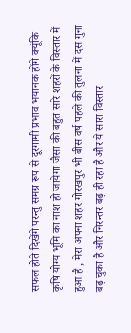सफल होते दिखेंगे परन्तु समग्र रूप से दूरगामी प्रभाव भयानक होंगे क्यूंकि कृषि योग्य भूमि का नाश हो जायेगा जैसा की बहुत सारे शहरों के विस्तार में हुआ है , मेरा अपना शहर गोरखपुर भी बीस वर्ष पहले की तुलना में दस गुना बढ़ चुका है और निरन्तर बढ़ ही रहा है और ये सारा विस्तार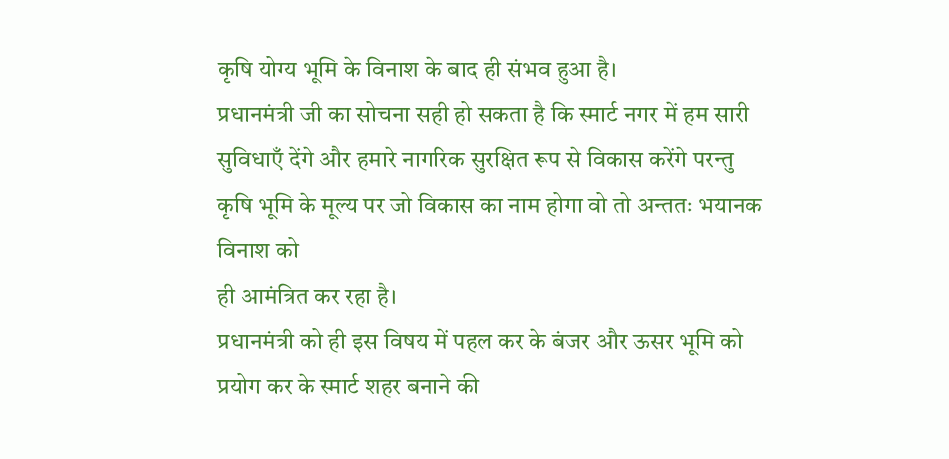कृषि योग्य भूमि के विनाश के बाद ही संभव हुआ है।
प्रधानमंत्री जी का सोचना सही हो सकता है कि स्मार्ट नगर में हम सारी सुविधाएँ देंगे और हमारे नागरिक सुरक्षित रूप से विकास करेंगे परन्तु कृषि भूमि के मूल्य पर जो विकास का नाम होगा वो तो अन्ततः भयानक विनाश को
ही आमंत्रित कर रहा है।
प्रधानमंत्री को ही इस विषय में पहल कर के बंजर और ऊसर भूमि को प्रयोग कर के स्मार्ट शहर बनाने की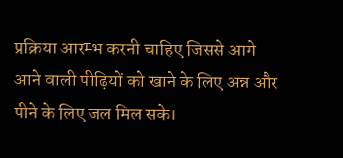प्रक्रिया आरम्भ करनी चाहिए जिससे आगे आने वाली पीढ़ियों को खाने के लिए अन्न और पीने के लिए जल मिल सके।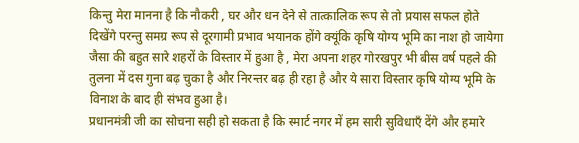किन्तु मेरा मानना है कि नौकरी , घर और धन देने से तात्कालिक रूप से तो प्रयास सफल होते दिखेंगे परन्तु समग्र रूप से दूरगामी प्रभाव भयानक होंगे क्यूंकि कृषि योग्य भूमि का नाश हो जायेगा जैसा की बहुत सारे शहरों के विस्तार में हुआ है , मेरा अपना शहर गोरखपुर भी बीस वर्ष पहले की तुलना में दस गुना बढ़ चुका है और निरन्तर बढ़ ही रहा है और ये सारा विस्तार कृषि योग्य भूमि के विनाश के बाद ही संभव हुआ है।
प्रधानमंत्री जी का सोचना सही हो सकता है कि स्मार्ट नगर में हम सारी सुविधाएँ देंगे और हमारे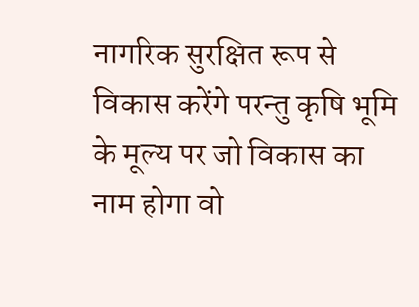नागरिक सुरक्षित रूप से विकास करेंगे परन्तु कृषि भूमि के मूल्य पर जो विकास का नाम होगा वो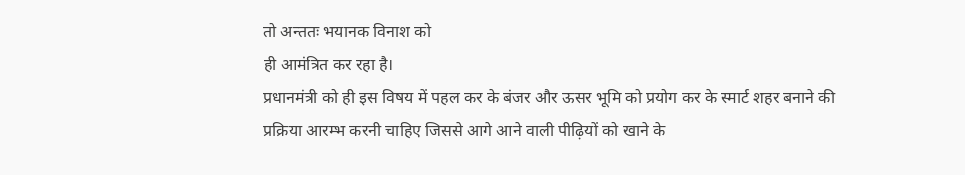तो अन्ततः भयानक विनाश को
ही आमंत्रित कर रहा है।
प्रधानमंत्री को ही इस विषय में पहल कर के बंजर और ऊसर भूमि को प्रयोग कर के स्मार्ट शहर बनाने की
प्रक्रिया आरम्भ करनी चाहिए जिससे आगे आने वाली पीढ़ियों को खाने के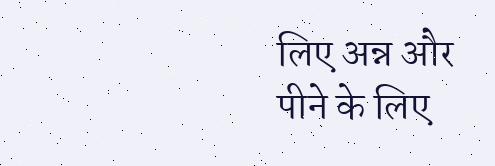लिए अन्न और पीने के लिए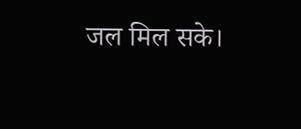जल मिल सके।